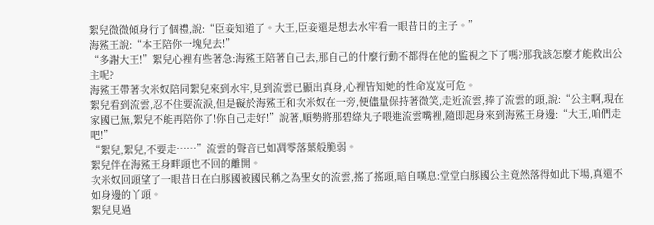絮兒微微傾身行了個禮,說:“臣妾知道了。大王,臣妾還是想去水牢看一眼昔日的主子。”
海鯊王說:“本王陪你一塊兒去!”
“多謝大王!”絮兒心裡有些著急:海鯊王陪著自己去,那自己的什麼行動不都得在他的監視之下了嗎?那我該怎麼才能救出公主呢?
海鯊王帶著次米奴陪同絮兒來到水牢,見到流雲已顯出真身,心裡皆知她的性命岌岌可危。
絮兒看到流雲,忍不住要流淚,但是礙於海鯊王和次米奴在一旁,便儘量保持著微笑,走近流雲,捧了流雲的頭,說:“公主啊,現在家國已無,絮兒不能再陪你了!你自己走好!”說著,順勢將那碧綠丸子喂進流雲嘴裡,隨即起身來到海鯊王身邊:“大王,咱們走吧!”
“絮兒,絮兒,不要走……”流雲的聲音已如凋零落葉般脆弱。
絮兒伴在海鯊王身畔頭也不回的離開。
次米奴回頭望了一眼昔日在白豚國被國民稱之為聖女的流雲,搖了搖頭,暗自嘆息:堂堂白豚國公主竟然落得如此下場,真還不如身邊的丫頭。
絮兒見過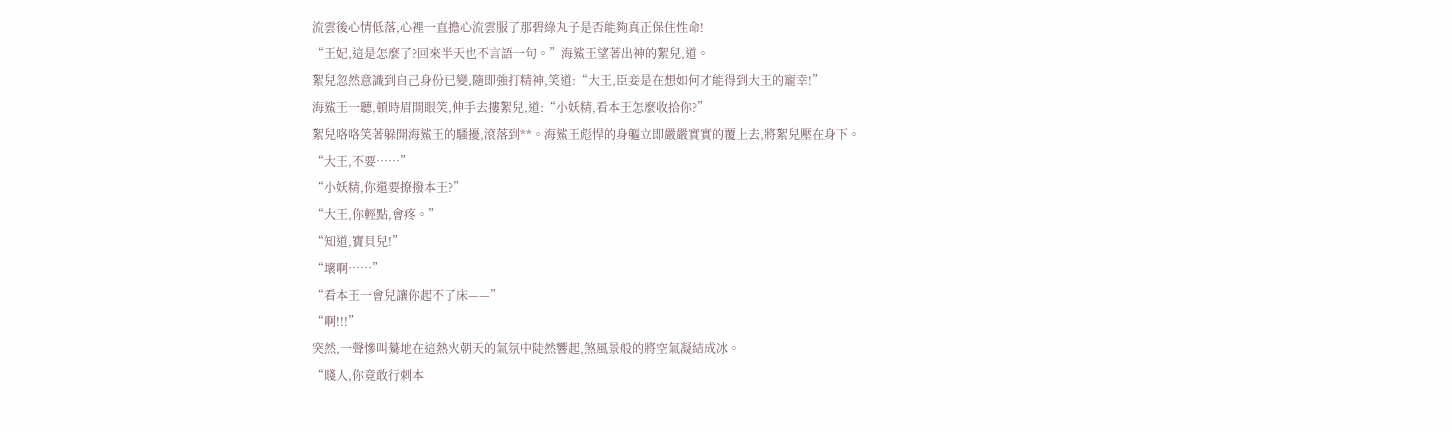流雲後心情低落,心裡一直擔心流雲服了那碧綠丸子是否能夠真正保住性命!
“王妃,這是怎麼了?回來半天也不言語一句。”海鯊王望著出神的絮兒,道。
絮兒忽然意識到自己身份已變,隨即強打精神,笑道:“大王,臣妾是在想如何才能得到大王的寵幸!”
海鯊王一聽,頓時眉開眼笑,伸手去摟絮兒,道:“小妖精,看本王怎麼收拾你?”
絮兒咯咯笑著躲開海鯊王的騷擾,滾落到**。海鯊王彪悍的身軀立即嚴嚴實實的覆上去,將絮兒壓在身下。
“大王,不要……”
“小妖精,你還要撩撥本王?”
“大王,你輕點,會疼。”
“知道,寶貝兒!”
“壞啊……”
“看本王一會兒讓你起不了床——”
“啊!!!”
突然,一聲慘叫驀地在這熱火朝天的氣氛中陡然響起,煞風景般的將空氣凝結成冰。
“賤人,你竟敢行刺本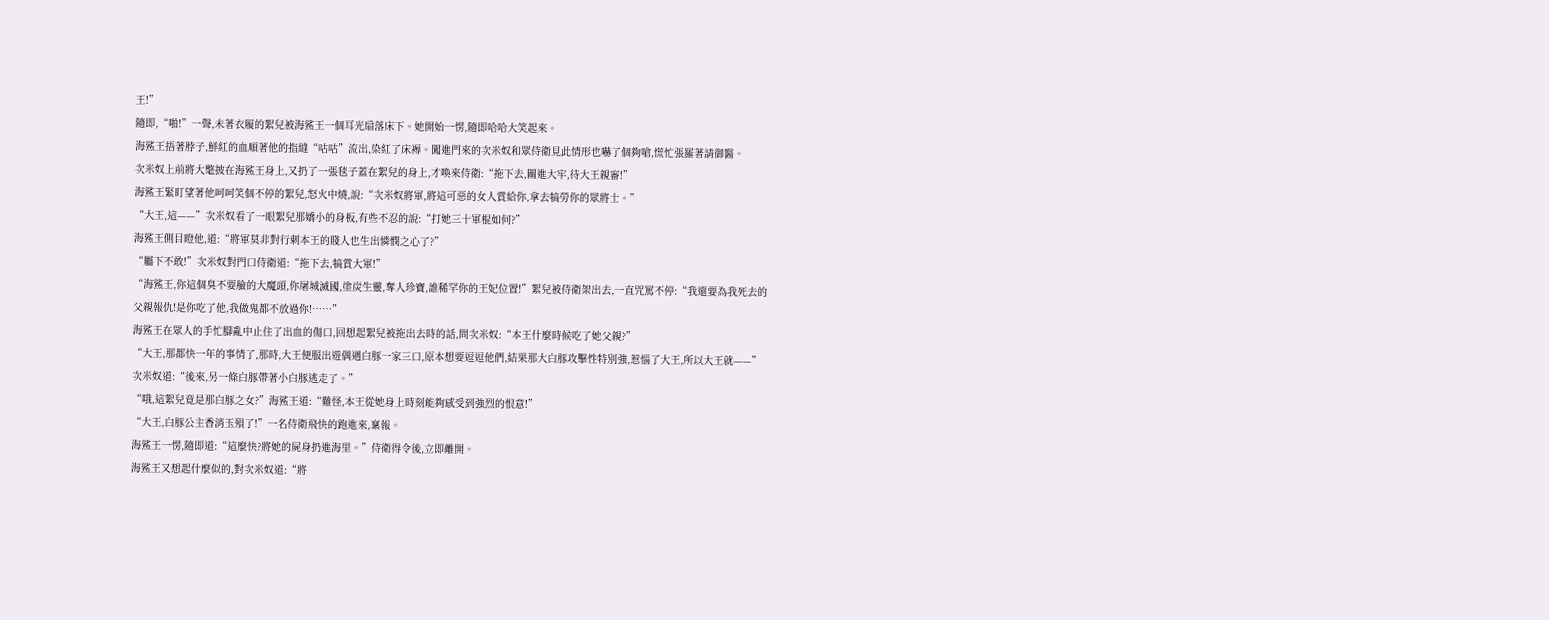王!”
隨即,“啪!”一聲,未著衣履的絮兒被海鯊王一個耳光扇落床下。她開始一愣,隨即哈哈大笑起來。
海鯊王捂著脖子,鮮紅的血順著他的指縫“咕咕”流出,染紅了床褥。闖進門來的次米奴和眾侍衛見此情形也嚇了個夠嗆,慌忙張羅著請御醫。
次米奴上前將大氅披在海鯊王身上,又扔了一張毯子蓋在絮兒的身上,才喚來侍衛:“拖下去,關進大牢,待大王親審!”
海鯊王緊盯望著他呵呵笑個不停的絮兒,怒火中燒,說:“次米奴將軍,將這可惡的女人賞給你,拿去犒勞你的眾將士。”
“大王,這——”次米奴看了一眼絮兒那嬌小的身板,有些不忍的說:“打她三十軍棍如何?”
海鯊王側目瞪他,道:“將軍莫非對行刺本王的賤人也生出憐憫之心了?”
“屬下不敢!”次米奴對門口侍衛道:“拖下去,犒賞大軍!”
“海鯊王,你這個臭不要臉的大魔頭,你屠城滅國,塗炭生靈,奪人珍寶,誰稀罕你的王妃位置!”絮兒被侍衛架出去,一直咒罵不停:“我還要為我死去的父親報仇!是你吃了他,我做鬼都不放過你!……”
海鯊王在眾人的手忙腳亂中止住了出血的傷口,回想起絮兒被拖出去時的話,問次米奴:“本王什麼時候吃了她父親?”
“大王,那都快一年的事情了,那時,大王便服出遊偶遇白豚一家三口,原本想要逗逗他們,結果那大白豚攻擊性特別強,惹惱了大王,所以大王就——”次米奴道:“後來,另一條白豚帶著小白豚逃走了。”
“哦,這絮兒竟是那白豚之女?”海鯊王道:“難怪,本王從她身上時刻能夠感受到強烈的恨意!”
“大王,白豚公主香消玉殞了!”一名侍衛飛快的跑進來,稟報。
海鯊王一愣,隨即道:“這麼快?將她的屍身扔進海里。”侍衛得令後,立即離開。
海鯊王又想起什麼似的,對次米奴道:“將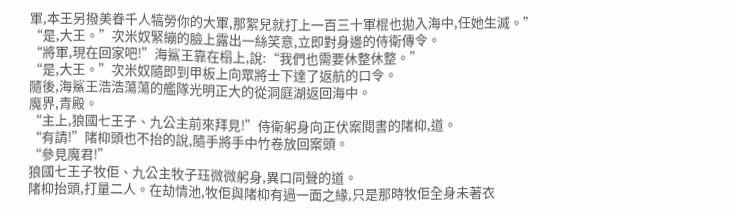軍,本王另撥美眷千人犒勞你的大軍,那絮兒就打上一百三十軍棍也拋入海中,任她生滅。”
“是,大王。”次米奴緊繃的臉上露出一絲笑意,立即對身邊的侍衛傳令。
“將軍,現在回家吧!”海鯊王靠在榻上,說:“我們也需要休整休整。”
“是,大王。”次米奴隨即到甲板上向眾將士下達了返航的口令。
隨後,海鯊王浩浩蕩蕩的艦隊光明正大的從洞庭湖返回海中。
魔界,青殿。
“主上,狼國七王子、九公主前來拜見!”侍衛躬身向正伏案閱書的陼枊,道。
“有請!”陼枊頭也不抬的說,隨手將手中竹卷放回案頭。
“參見魔君!”
狼國七王子牧佢、九公主牧子珏微微躬身,異口同聲的道。
陼枊抬頭,打量二人。在劫情池,牧佢與陼枊有過一面之緣,只是那時牧佢全身未著衣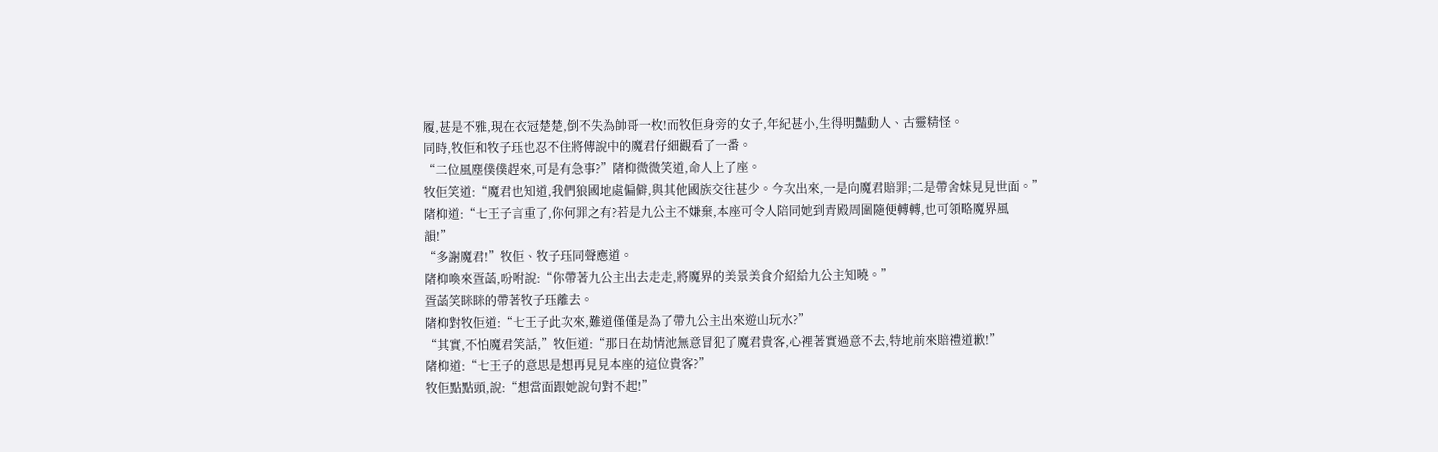履,甚是不雅,現在衣冠楚楚,倒不失為帥哥一枚!而牧佢身旁的女子,年紀甚小,生得明豔動人、古靈精怪。
同時,牧佢和牧子珏也忍不住將傳說中的魔君仔細觀看了一番。
“二位風塵僕僕趕來,可是有急事?”陼枊微微笑道,命人上了座。
牧佢笑道:“魔君也知道,我們狼國地處偏僻,與其他國族交往甚少。今次出來,一是向魔君賠罪;二是帶舍妹見見世面。”
陼枊道:“七王子言重了,你何罪之有?若是九公主不嫌棄,本座可令人陪同她到青殿周圍隨便轉轉,也可領略魔界風
韻!”
“多謝魔君!”牧佢、牧子珏同聲應道。
陼枊喚來疍菡,吩咐說:“你帶著九公主出去走走,將魔界的美景美食介紹給九公主知曉。”
疍菡笑眯眯的帶著牧子珏離去。
陼枊對牧佢道:“七王子此次來,難道僅僅是為了帶九公主出來遊山玩水?”
“其實,不怕魔君笑話,”牧佢道:“那日在劫情池無意冒犯了魔君貴客,心裡著實過意不去,特地前來賠禮道歉!”
陼枊道:“七王子的意思是想再見見本座的這位貴客?”
牧佢點點頭,說:“想當面跟她說句對不起!”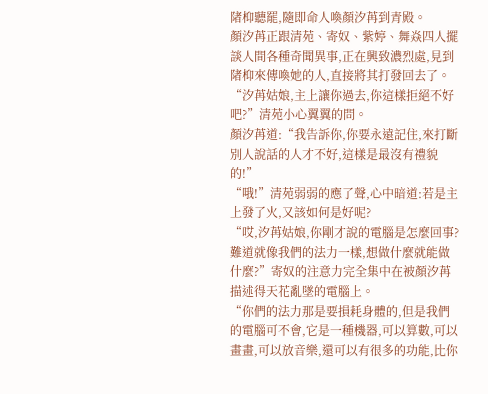陼枊聽罷,隨即命人喚顏汐苒到青殿。
顏汐苒正跟清苑、寄奴、紫婷、舞焱四人擺談人間各種奇聞異事,正在興致濃烈處,見到陼枊來傳喚她的人,直接將其打發回去了。
“汐苒姑娘,主上讓你過去,你這樣拒絕不好吧?”清苑小心翼翼的問。
顏汐苒道:“我告訴你,你要永遠記住,來打斷別人說話的人才不好,這樣是最沒有禮貌的!”
“哦!”清苑弱弱的應了聲,心中暗道:若是主上發了火,又該如何是好呢?
“哎,汐苒姑娘,你剛才說的電腦是怎麼回事?難道就像我們的法力一樣,想做什麼就能做什麼?”寄奴的注意力完全集中在被顏汐苒描述得天花亂墜的電腦上。
“你們的法力那是要損耗身體的,但是我們的電腦可不會,它是一種機器,可以算數,可以畫畫,可以放音樂,還可以有很多的功能,比你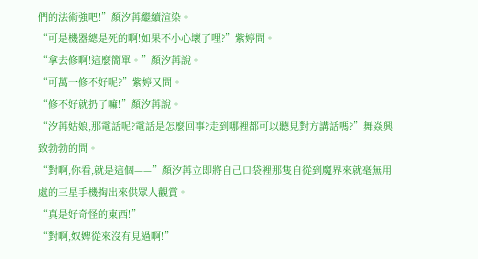們的法術強吧!”顏汐苒繼續渲染。
“可是機器總是死的啊!如果不小心壞了哩?”紫婷問。
“拿去修啊!這麼簡單。”顏汐苒說。
“可萬一修不好呢?”紫婷又問。
“修不好就扔了嘛!”顏汐苒說。
“汐苒姑娘,那電話呢?電話是怎麼回事?走到哪裡都可以聽見對方講話嗎?”舞焱興致勃勃的問。
“對啊,你看,就是這個——”顏汐苒立即將自己口袋裡那隻自從到魔界來就毫無用處的三星手機掏出來供眾人觀賞。
“真是好奇怪的東西!”
“對啊,奴婢從來沒有見過啊!”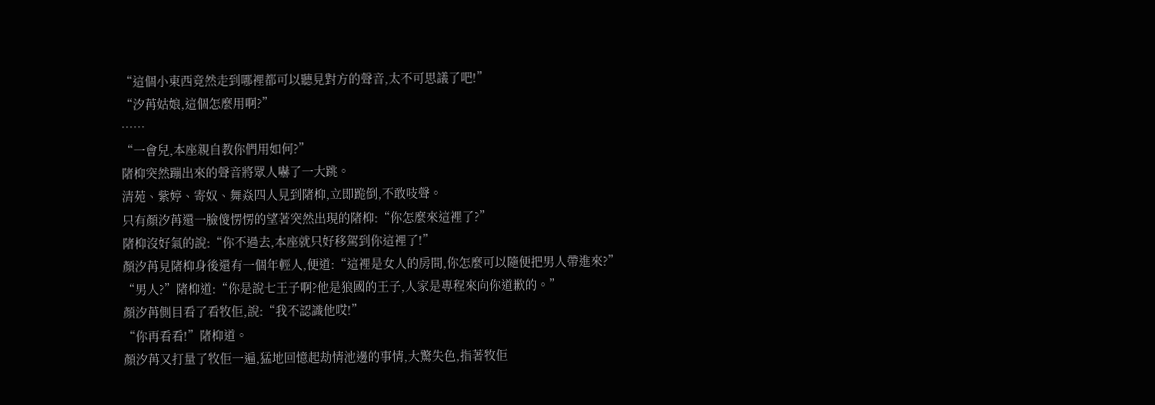“這個小東西竟然走到哪裡都可以聽見對方的聲音,太不可思議了吧!”
“汐苒姑娘,這個怎麼用啊?”
……
“一會兒,本座親自教你們用如何?”
陼枊突然蹦出來的聲音將眾人嚇了一大跳。
清苑、紫婷、寄奴、舞焱四人見到陼枊,立即跪倒,不敢吱聲。
只有顏汐苒還一臉傻愣愣的望著突然出現的陼枊:“你怎麼來這裡了?”
陼枊沒好氣的說:“你不過去,本座就只好移駕到你這裡了!”
顏汐苒見陼枊身後還有一個年輕人,便道:“這裡是女人的房間,你怎麼可以隨便把男人帶進來?”
“男人?”陼枊道:“你是說七王子啊?他是狼國的王子,人家是專程來向你道歉的。”
顏汐苒側目看了看牧佢,說:“我不認識他哎!”
“你再看看!”陼枊道。
顏汐苒又打量了牧佢一遍,猛地回憶起劫情池邊的事情,大驚失色,指著牧佢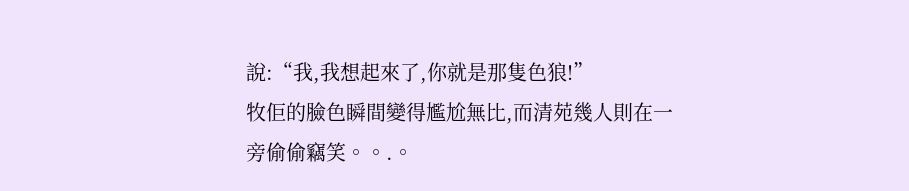說:“我,我想起來了,你就是那隻色狼!”
牧佢的臉色瞬間變得尷尬無比,而清苑幾人則在一旁偷偷竊笑。。.。